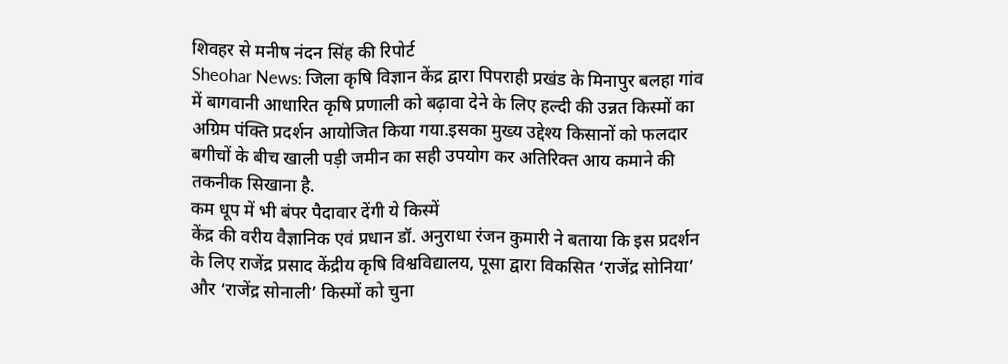शिवहर से मनीष नंदन सिंह की रिपोर्ट
Sheohar News: जिला कृषि विज्ञान केंद्र द्वारा पिपराही प्रखंड के मिनापुर बलहा गांव में बागवानी आधारित कृषि प्रणाली को बढ़ावा देने के लिए हल्दी की उन्नत किस्मों का अग्रिम पंक्ति प्रदर्शन आयोजित किया गया.इसका मुख्य उद्देश्य किसानों को फलदार बगीचों के बीच खाली पड़ी जमीन का सही उपयोग कर अतिरिक्त आय कमाने की तकनीक सिखाना है.
कम धूप में भी बंपर पैदावार देंगी ये किस्में
केंद्र की वरीय वैज्ञानिक एवं प्रधान डॉ. अनुराधा रंजन कुमारी ने बताया कि इस प्रदर्शन के लिए राजेंद्र प्रसाद केंद्रीय कृषि विश्वविद्यालय, पूसा द्वारा विकसित ‘राजेंद्र सोनिया’ और ‘राजेंद्र सोनाली’ किस्मों को चुना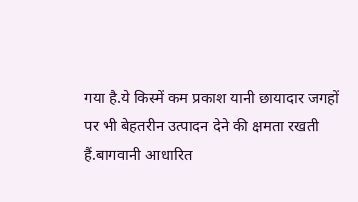गया है.ये किस्में कम प्रकाश यानी छायादार जगहों पर भी बेहतरीन उत्पादन देने की क्षमता रखती हैं.बागवानी आधारित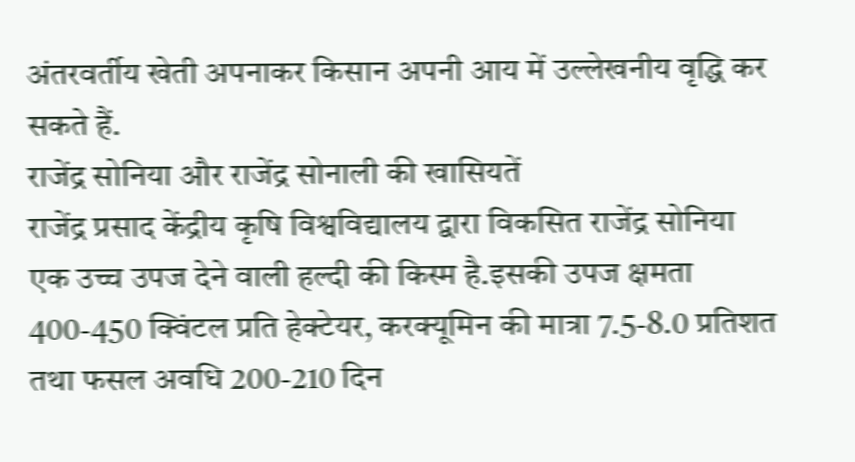अंतरवर्तीय खेती अपनाकर किसान अपनी आय में उल्लेखनीय वृद्धि कर सकते हैं.
राजेंद्र सोनिया और राजेंद्र सोनाली की खासियतें
राजेंद्र प्रसाद केंद्रीय कृषि विश्वविद्यालय द्वारा विकसित राजेंद्र सोनिया एक उच्च उपज देने वाली हल्दी की किस्म है.इसकी उपज क्षमता 400-450 क्विंटल प्रति हेक्टेयर, करक्यूमिन की मात्रा 7.5-8.0 प्रतिशत तथा फसल अवधि 200-210 दिन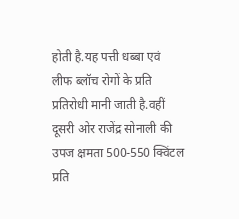होती है.यह पत्ती धब्बा एवं लीफ ब्लॉच रोगों के प्रति प्रतिरोधी मानी जाती है.वहीं दूसरी ओर राजेंद्र सोनाली की उपज क्षमता 500-550 क्विंटल प्रति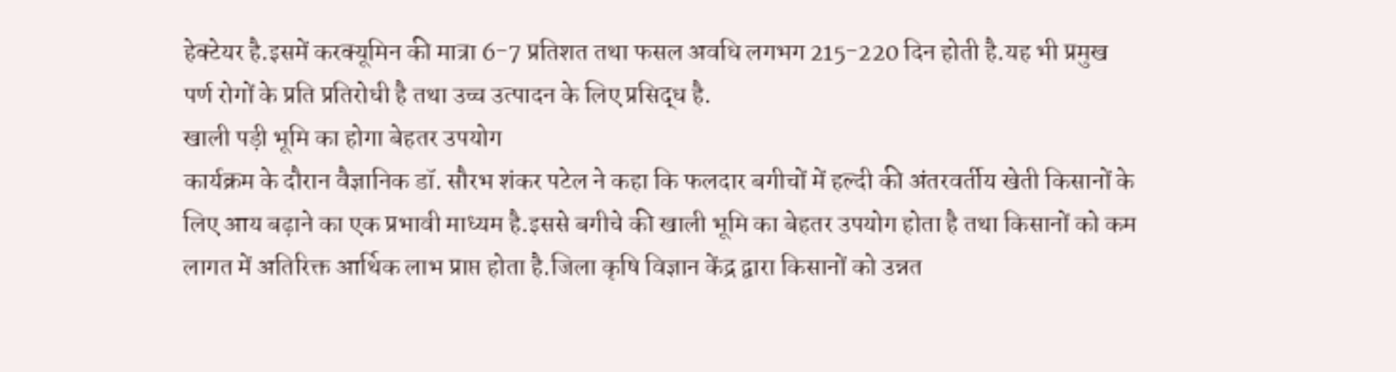हेक्टेयर है.इसमें करक्यूमिन की मात्रा 6-7 प्रतिशत तथा फसल अवधि लगभग 215-220 दिन होती है.यह भी प्रमुख पर्ण रोगों के प्रति प्रतिरोधी है तथा उच्च उत्पादन के लिए प्रसिद्ध है.
खाली पड़ी भूमि का होगा बेहतर उपयोग
कार्यक्रम के दौरान वैज्ञानिक डॉ. सौरभ शंकर पटेल ने कहा कि फलदार बगीचों में हल्दी की अंतरवर्तीय खेती किसानों के लिए आय बढ़ाने का एक प्रभावी माध्यम है.इससे बगीचे की खाली भूमि का बेहतर उपयोग होता है तथा किसानों को कम लागत में अतिरिक्त आर्थिक लाभ प्राप्त होता है.जिला कृषि विज्ञान केंद्र द्वारा किसानों को उन्नत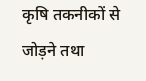कृषि तकनीकों से जोड़ने तथा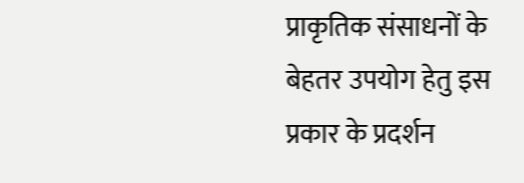प्राकृतिक संसाधनों के बेहतर उपयोग हेतु इस प्रकार के प्रदर्शन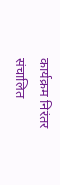कार्यक्रम निरंतर संचालित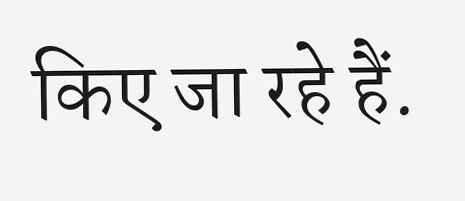किए जा रहे हैं.